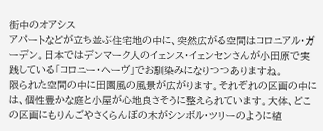街中のオアシス
アパートなどが立ち並ぶ住宅地の中に、突然広がる空間はコロニアル・ガーデン。日本ではデンマーク人のイェンス・イェンセンさんが小田原で実践している「コロニー・ヘーヴ」でお馴染みになりつつありますね。
限られた空間の中に田園風の風景が広がります。それぞれの区画の中には、個性豊かな庭と小屋が心地良さそうに整えられています。大体、どこの区画にもりんごやさくらんぼの木がシンボル・ツリーのように植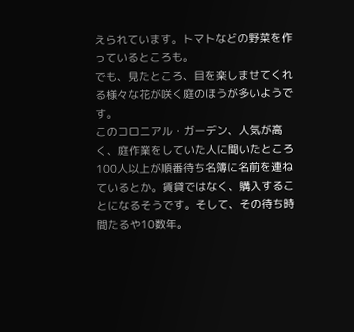えられています。トマトなどの野菜を作っているところも。
でも、見たところ、目を楽しませてくれる様々な花が咲く庭のほうが多いようです。
このコロニアル・ガーデン、人気が高く、庭作業をしていた人に聞いたところ100人以上が順番待ち名簿に名前を連ねているとか。賃貸ではなく、購入することになるそうです。そして、その待ち時間たるや10数年。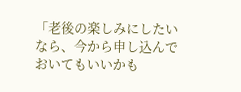「老後の楽しみにしたいなら、今から申し込んでおいてもいいかも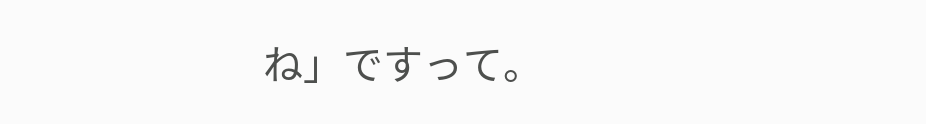ね」ですって。